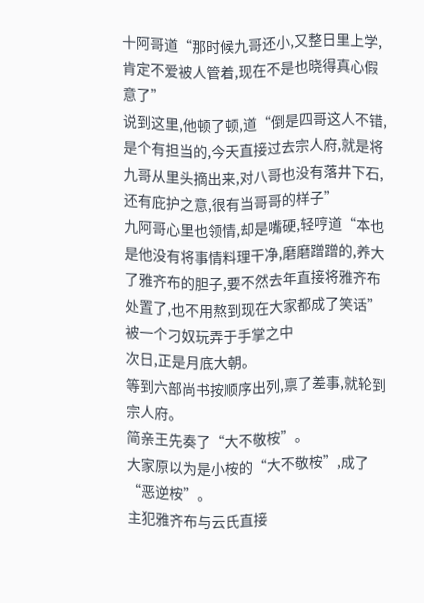十阿哥道“那时候九哥还小,又整日里上学,肯定不爱被人管着,现在不是也晓得真心假意了”
说到这里,他顿了顿,道“倒是四哥这人不错,是个有担当的,今天直接过去宗人府,就是将九哥从里头摘出来,对八哥也没有落井下石,还有庇护之意,很有当哥哥的样子”
九阿哥心里也领情,却是嘴硬,轻哼道“本也是他没有将事情料理干净,磨磨蹭蹭的,养大了雅齐布的胆子,要不然去年直接将雅齐布处置了,也不用熬到现在大家都成了笑话”
被一个刁奴玩弄于手掌之中
次日,正是月底大朝。
等到六部尚书按顺序出列,禀了差事,就轮到宗人府。
简亲王先奏了“大不敬桉”。
大家原以为是小桉的“大不敬桉”,成了“恶逆桉”。
主犯雅齐布与云氏直接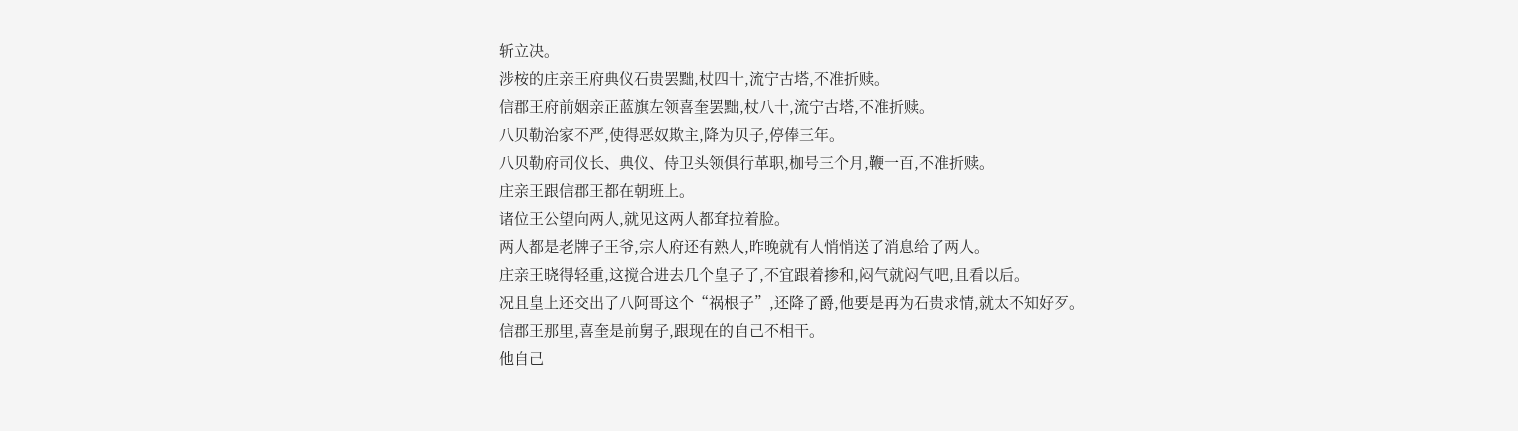斩立决。
涉桉的庄亲王府典仪石贵罢黜,杖四十,流宁古塔,不准折赎。
信郡王府前姻亲正蓝旗左领喜奎罢黜,杖八十,流宁古塔,不准折赎。
八贝勒治家不严,使得恶奴欺主,降为贝子,停俸三年。
八贝勒府司仪长、典仪、侍卫头领俱行革职,枷号三个月,鞭一百,不准折赎。
庄亲王跟信郡王都在朝班上。
诸位王公望向两人,就见这两人都耷拉着脸。
两人都是老牌子王爷,宗人府还有熟人,昨晚就有人悄悄送了消息给了两人。
庄亲王晓得轻重,这搅合进去几个皇子了,不宜跟着掺和,闷气就闷气吧,且看以后。
况且皇上还交出了八阿哥这个“祸根子”,还降了爵,他要是再为石贵求情,就太不知好歹。
信郡王那里,喜奎是前舅子,跟现在的自己不相干。
他自己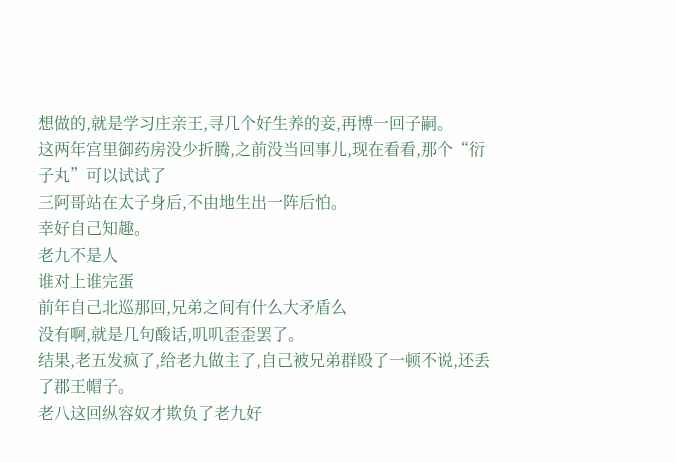想做的,就是学习庄亲王,寻几个好生养的妾,再博一回子嗣。
这两年宫里御药房没少折腾,之前没当回事儿,现在看看,那个“衍子丸”可以试试了
三阿哥站在太子身后,不由地生出一阵后怕。
幸好自己知趣。
老九不是人
谁对上谁完蛋
前年自己北巡那回,兄弟之间有什么大矛盾么
没有啊,就是几句酸话,叽叽歪歪罢了。
结果,老五发疯了,给老九做主了,自己被兄弟群殴了一顿不说,还丢了郡王帽子。
老八这回纵容奴才欺负了老九好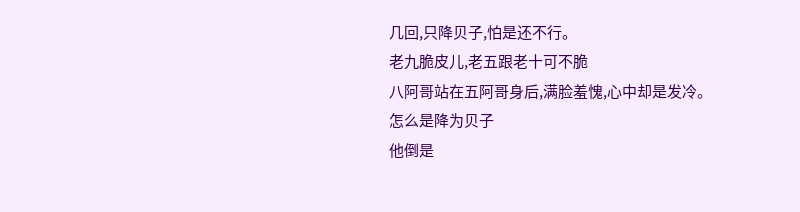几回,只降贝子,怕是还不行。
老九脆皮儿,老五跟老十可不脆
八阿哥站在五阿哥身后,满脸羞愧,心中却是发冷。
怎么是降为贝子
他倒是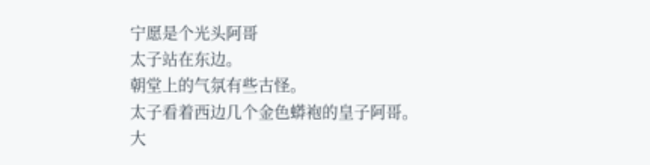宁愿是个光头阿哥
太子站在东边。
朝堂上的气氛有些古怪。
太子看着西边几个金色蟒袍的皇子阿哥。
大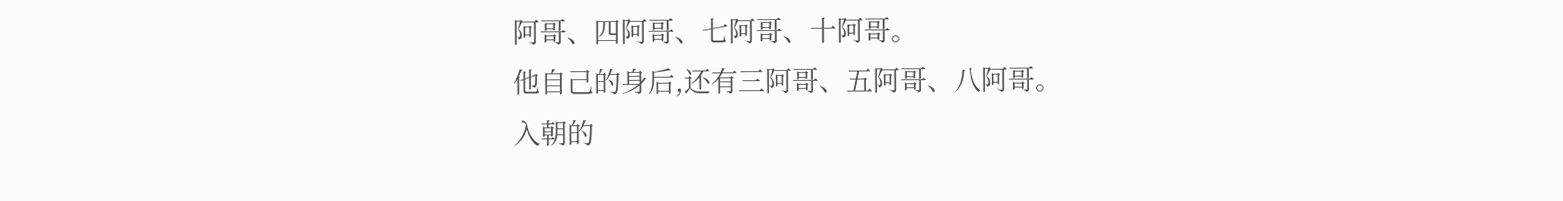阿哥、四阿哥、七阿哥、十阿哥。
他自己的身后,还有三阿哥、五阿哥、八阿哥。
入朝的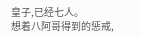皇子,已经七人。
想着八阿哥得到的惩戒,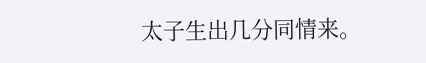太子生出几分同情来。